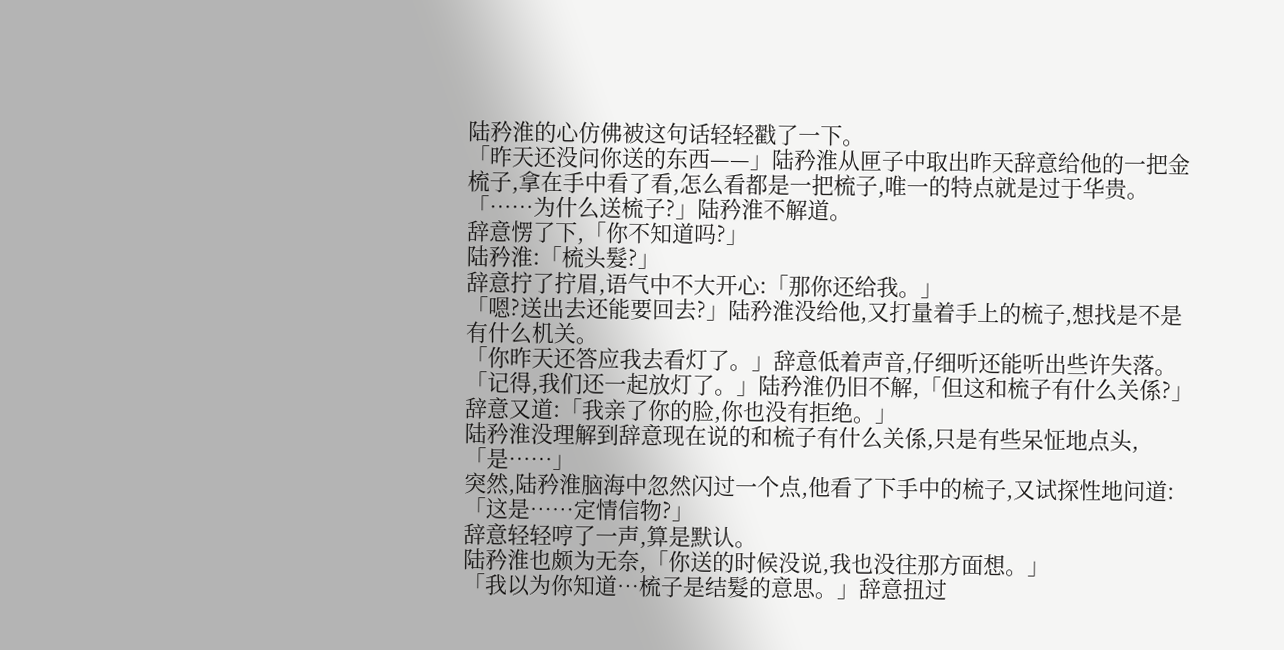陆矜淮的心仿佛被这句话轻轻戳了一下。
「昨天还没问你送的东西——」陆矜淮从匣子中取出昨天辞意给他的一把金梳子,拿在手中看了看,怎么看都是一把梳子,唯一的特点就是过于华贵。
「……为什么送梳子?」陆矜淮不解道。
辞意愣了下,「你不知道吗?」
陆矜淮:「梳头髮?」
辞意拧了拧眉,语气中不大开心:「那你还给我。」
「嗯?送出去还能要回去?」陆矜淮没给他,又打量着手上的梳子,想找是不是有什么机关。
「你昨天还答应我去看灯了。」辞意低着声音,仔细听还能听出些许失落。
「记得,我们还一起放灯了。」陆矜淮仍旧不解,「但这和梳子有什么关係?」
辞意又道:「我亲了你的脸,你也没有拒绝。」
陆矜淮没理解到辞意现在说的和梳子有什么关係,只是有些呆怔地点头,「是……」
突然,陆矜淮脑海中忽然闪过一个点,他看了下手中的梳子,又试探性地问道:「这是……定情信物?」
辞意轻轻哼了一声,算是默认。
陆矜淮也颇为无奈,「你送的时候没说,我也没往那方面想。」
「我以为你知道…梳子是结髮的意思。」辞意扭过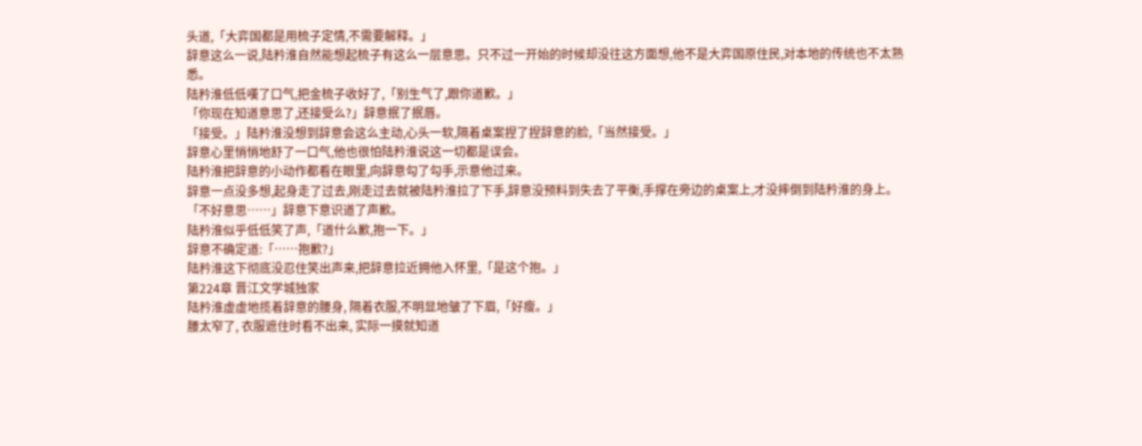头道,「大弈国都是用梳子定情,不需要解释。」
辞意这么一说,陆矜淮自然能想起梳子有这么一层意思。只不过一开始的时候却没往这方面想,他不是大弈国原住民,对本地的传统也不太熟悉。
陆矜淮低低嘆了口气,把金梳子收好了,「别生气了,跟你道歉。」
「你现在知道意思了,还接受么?」辞意抿了抿唇。
「接受。」陆矜淮没想到辞意会这么主动,心头一软,隔着桌案捏了捏辞意的脸,「当然接受。」
辞意心里悄悄地舒了一口气,他也很怕陆矜淮说这一切都是误会。
陆矜淮把辞意的小动作都看在眼里,向辞意勾了勾手,示意他过来。
辞意一点没多想,起身走了过去,刚走过去就被陆矜淮拉了下手,辞意没预料到失去了平衡,手撑在旁边的桌案上,才没摔倒到陆矜淮的身上。
「不好意思……」辞意下意识道了声歉。
陆矜淮似乎低低笑了声,「道什么歉,抱一下。」
辞意不确定道:「……抱歉?」
陆矜淮这下彻底没忍住笑出声来,把辞意拉近拥他入怀里,「是这个抱。」
第224章 晋江文学城独家
陆矜淮虚虚地揽着辞意的腰身, 隔着衣服,不明显地皱了下眉,「好瘦。」
腰太窄了, 衣服遮住时看不出来, 实际一摸就知道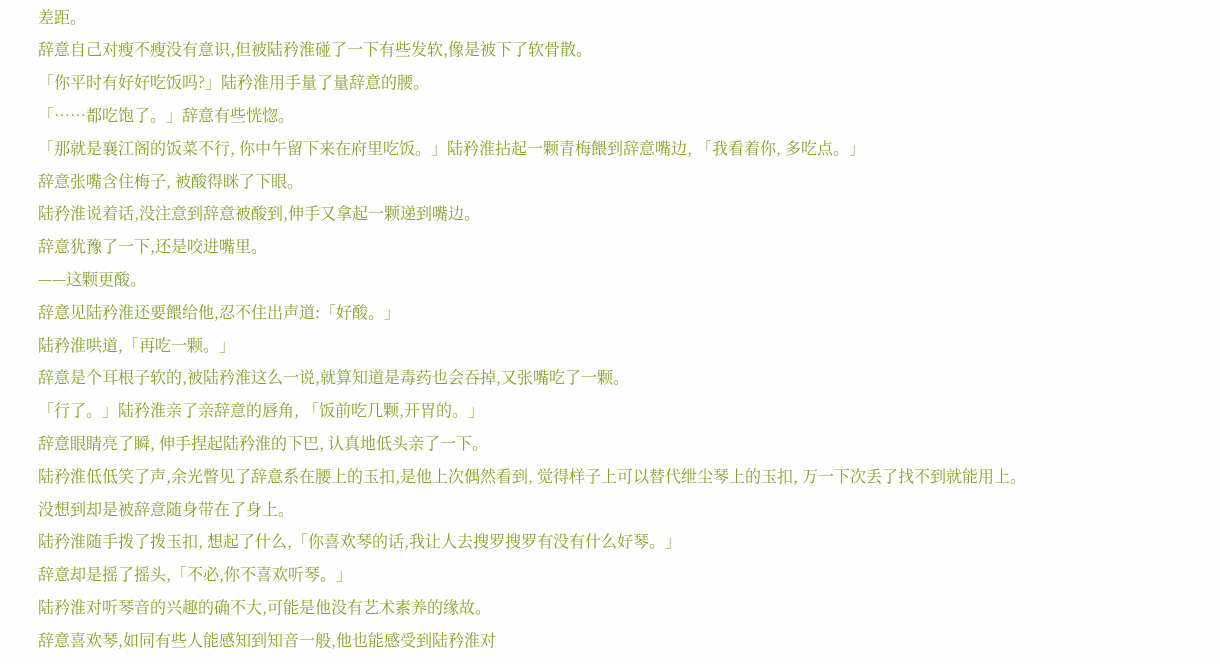差距。
辞意自己对瘦不瘦没有意识,但被陆矜淮碰了一下有些发软,像是被下了软骨散。
「你平时有好好吃饭吗?」陆矜淮用手量了量辞意的腰。
「……都吃饱了。」辞意有些恍惚。
「那就是襄江阁的饭菜不行, 你中午留下来在府里吃饭。」陆矜淮拈起一颗青梅餵到辞意嘴边, 「我看着你, 多吃点。」
辞意张嘴含住梅子, 被酸得眯了下眼。
陆矜淮说着话,没注意到辞意被酸到,伸手又拿起一颗递到嘴边。
辞意犹豫了一下,还是咬进嘴里。
——这颗更酸。
辞意见陆矜淮还要餵给他,忍不住出声道:「好酸。」
陆矜淮哄道,「再吃一颗。」
辞意是个耳根子软的,被陆矜淮这么一说,就算知道是毒药也会吞掉,又张嘴吃了一颗。
「行了。」陆矜淮亲了亲辞意的唇角, 「饭前吃几颗,开胃的。」
辞意眼睛亮了瞬, 伸手捏起陆矜淮的下巴, 认真地低头亲了一下。
陆矜淮低低笑了声,余光瞥见了辞意系在腰上的玉扣,是他上次偶然看到, 觉得样子上可以替代绁尘琴上的玉扣, 万一下次丢了找不到就能用上。
没想到却是被辞意随身带在了身上。
陆矜淮随手拨了拨玉扣, 想起了什么,「你喜欢琴的话,我让人去搜罗搜罗有没有什么好琴。」
辞意却是摇了摇头,「不必,你不喜欢听琴。」
陆矜淮对听琴音的兴趣的确不大,可能是他没有艺术素养的缘故。
辞意喜欢琴,如同有些人能感知到知音一般,他也能感受到陆矜淮对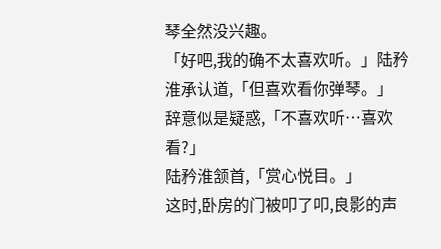琴全然没兴趣。
「好吧,我的确不太喜欢听。」陆矜淮承认道,「但喜欢看你弹琴。」
辞意似是疑惑,「不喜欢听…喜欢看?」
陆矜淮颔首,「赏心悦目。」
这时,卧房的门被叩了叩,良影的声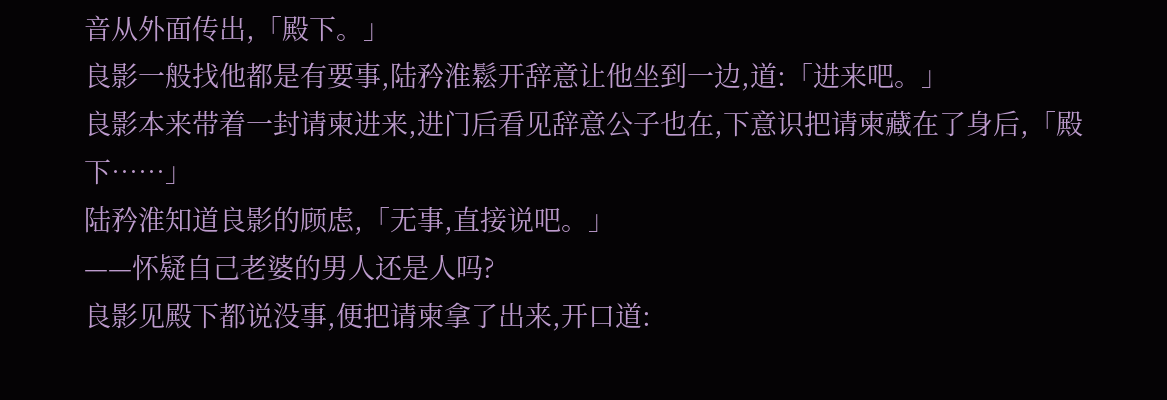音从外面传出,「殿下。」
良影一般找他都是有要事,陆矜淮鬆开辞意让他坐到一边,道:「进来吧。」
良影本来带着一封请柬进来,进门后看见辞意公子也在,下意识把请柬藏在了身后,「殿下……」
陆矜淮知道良影的顾虑,「无事,直接说吧。」
——怀疑自己老婆的男人还是人吗?
良影见殿下都说没事,便把请柬拿了出来,开口道: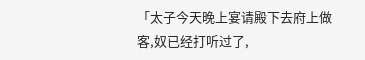「太子今天晚上宴请殿下去府上做客,奴已经打听过了,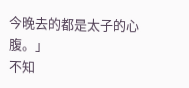今晚去的都是太子的心腹。」
不知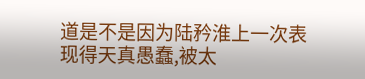道是不是因为陆矜淮上一次表现得天真愚蠢,被太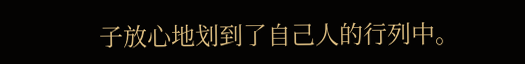子放心地划到了自己人的行列中。